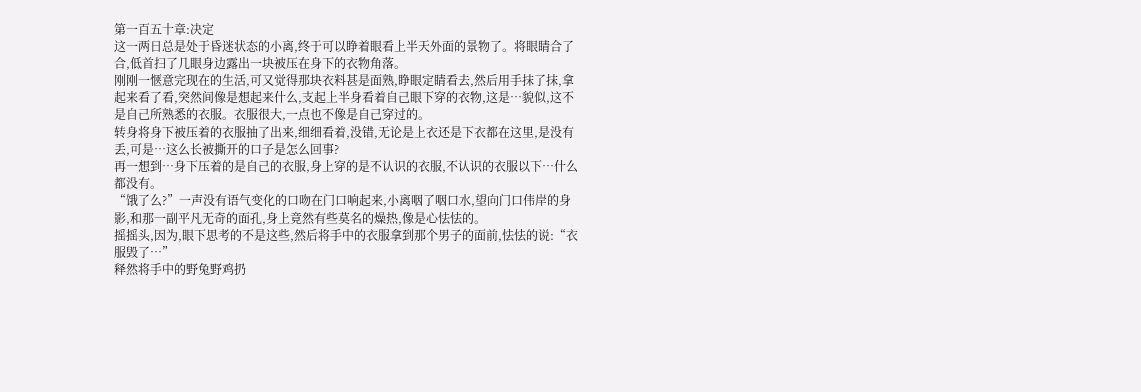第一百五十章:决定
这一两日总是处于昏迷状态的小离,终于可以睁着眼看上半天外面的景物了。将眼睛合了合,低首扫了几眼身边露出一块被压在身下的衣物角落。
刚刚一惬意完现在的生活,可又觉得那块衣料甚是面熟,睁眼定睛看去,然后用手抹了抹,拿起来看了看,突然间像是想起来什么,支起上半身看着自己眼下穿的衣物,这是…貌似,这不是自己所熟悉的衣服。衣服很大,一点也不像是自己穿过的。
转身将身下被压着的衣服抽了出来,细细看着,没错,无论是上衣还是下衣都在这里,是没有丢,可是…这么长被撕开的口子是怎么回事?
再一想到…身下压着的是自己的衣服,身上穿的是不认识的衣服,不认识的衣服以下…什么都没有。
“饿了么?”一声没有语气变化的口吻在门口响起来,小离咽了咽口水,望向门口伟岸的身影,和那一副平凡无奇的面孔,身上竟然有些莫名的燥热,像是心怯怯的。
摇摇头,因为,眼下思考的不是这些,然后将手中的衣服拿到那个男子的面前,怯怯的说:“衣服毁了…”
释然将手中的野兔野鸡扔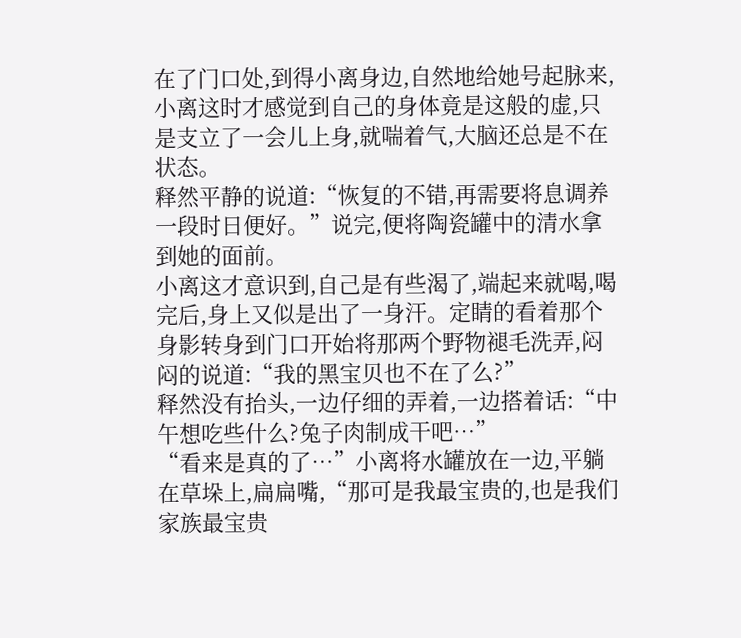在了门口处,到得小离身边,自然地给她号起脉来,小离这时才感觉到自己的身体竟是这般的虚,只是支立了一会儿上身,就喘着气,大脑还总是不在状态。
释然平静的说道:“恢复的不错,再需要将息调养一段时日便好。”说完,便将陶瓷罐中的清水拿到她的面前。
小离这才意识到,自己是有些渴了,端起来就喝,喝完后,身上又似是出了一身汗。定睛的看着那个身影转身到门口开始将那两个野物褪毛洗弄,闷闷的说道:“我的黑宝贝也不在了么?”
释然没有抬头,一边仔细的弄着,一边搭着话:“中午想吃些什么?兔子肉制成干吧…”
“看来是真的了…”小离将水罐放在一边,平躺在草垛上,扁扁嘴,“那可是我最宝贵的,也是我们家族最宝贵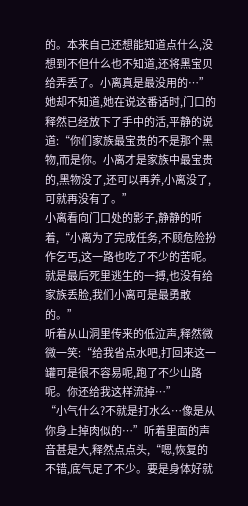的。本来自己还想能知道点什么,没想到不但什么也不知道,还将黑宝贝给弄丢了。小离真是最没用的…”
她却不知道,她在说这番话时,门口的释然已经放下了手中的活,平静的说道:“你们家族最宝贵的不是那个黑物,而是你。小离才是家族中最宝贵的,黑物没了,还可以再养,小离没了,可就再没有了。”
小离看向门口处的影子,静静的听着,“小离为了完成任务,不顾危险扮作乞丐,这一路也吃了不少的苦呢。就是最后死里逃生的一搏,也没有给家族丢脸,我们小离可是最勇敢的。”
听着从山洞里传来的低泣声,释然微微一笑:“给我省点水吧,打回来这一罐可是很不容易呢,跑了不少山路呢。你还给我这样流掉…”
“小气什么?不就是打水么…像是从你身上掉肉似的…”听着里面的声音甚是大,释然点点头,“嗯,恢复的不错,底气足了不少。要是身体好就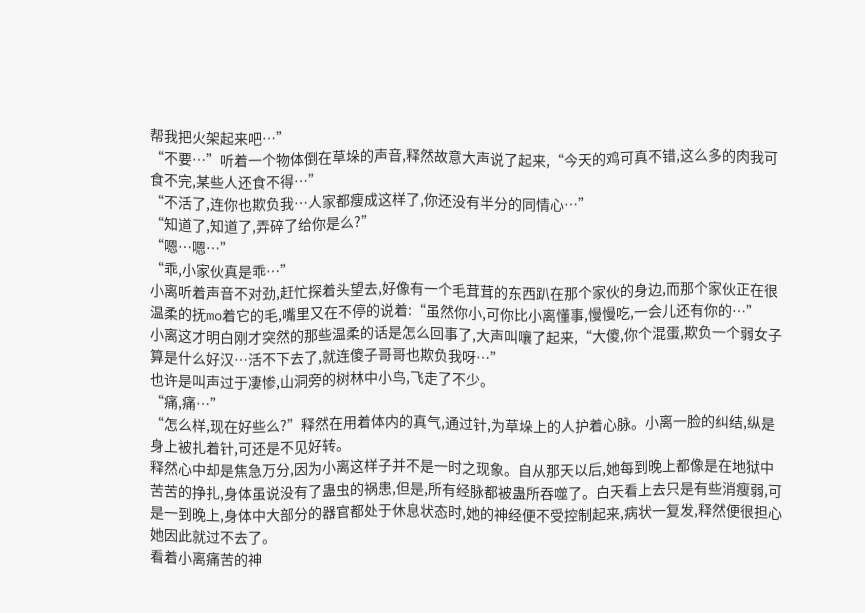帮我把火架起来吧…”
“不要…”听着一个物体倒在草垛的声音,释然故意大声说了起来,“今天的鸡可真不错,这么多的肉我可食不完,某些人还食不得…”
“不活了,连你也欺负我…人家都瘦成这样了,你还没有半分的同情心…”
“知道了,知道了,弄碎了给你是么?”
“嗯…嗯…”
“乖,小家伙真是乖…”
小离听着声音不对劲,赶忙探着头望去,好像有一个毛茸茸的东西趴在那个家伙的身边,而那个家伙正在很温柔的抚mo着它的毛,嘴里又在不停的说着:“虽然你小,可你比小离懂事,慢慢吃,一会儿还有你的…”
小离这才明白刚才突然的那些温柔的话是怎么回事了,大声叫嚷了起来,“大傻,你个混蛋,欺负一个弱女子算是什么好汉…活不下去了,就连傻子哥哥也欺负我呀…”
也许是叫声过于凄惨,山洞旁的树林中小鸟,飞走了不少。
“痛,痛…”
“怎么样,现在好些么?”释然在用着体内的真气,通过针,为草垛上的人护着心脉。小离一脸的纠结,纵是身上被扎着针,可还是不见好转。
释然心中却是焦急万分,因为小离这样子并不是一时之现象。自从那天以后,她每到晚上都像是在地狱中苦苦的挣扎,身体虽说没有了蛊虫的祸患,但是,所有经脉都被蛊所吞噬了。白天看上去只是有些消瘦弱,可是一到晚上,身体中大部分的器官都处于休息状态时,她的神经便不受控制起来,病状一复发,释然便很担心她因此就过不去了。
看着小离痛苦的神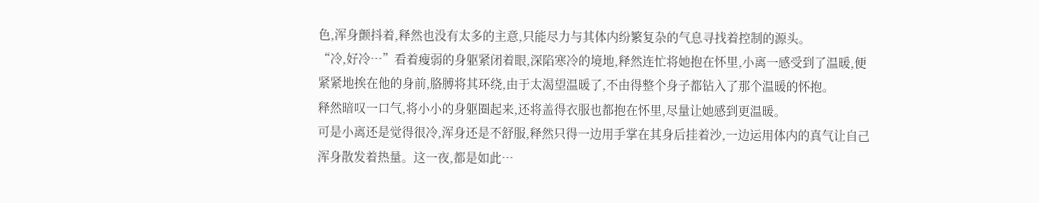色,浑身颤抖着,释然也没有太多的主意,只能尽力与其体内纷繁复杂的气息寻找着控制的源头。
“冷,好冷…”看着瘦弱的身躯紧闭着眼,深陷寒冷的境地,释然连忙将她抱在怀里,小离一感受到了温暖,便紧紧地挨在他的身前,胳膊将其环绕,由于太渴望温暖了,不由得整个身子都钻入了那个温暖的怀抱。
释然暗叹一口气,将小小的身躯圈起来,还将盖得衣服也都抱在怀里,尽量让她感到更温暖。
可是小离还是觉得很冷,浑身还是不舒服,释然只得一边用手掌在其身后挂着沙,一边运用体内的真气让自己浑身散发着热量。这一夜,都是如此…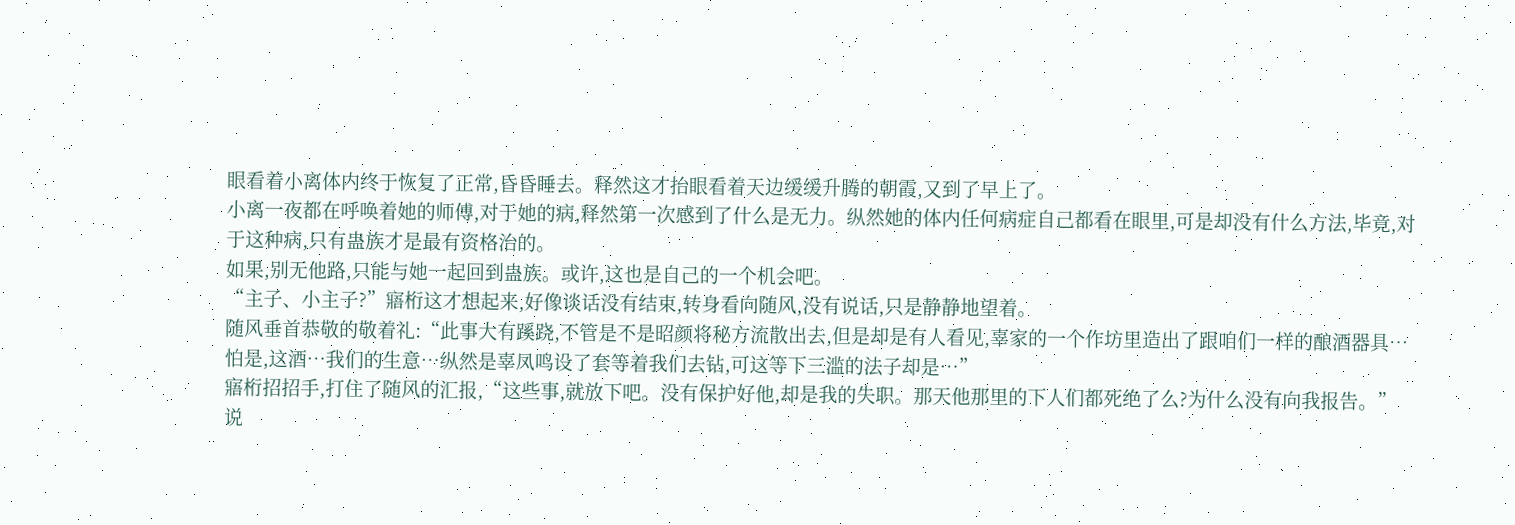眼看着小离体内终于恢复了正常,昏昏睡去。释然这才抬眼看着天边缓缓升腾的朝霞,又到了早上了。
小离一夜都在呼唤着她的师傅,对于她的病,释然第一次感到了什么是无力。纵然她的体内任何病症自己都看在眼里,可是却没有什么方法,毕竟,对于这种病,只有蛊族才是最有资格治的。
如果,别无他路,只能与她一起回到蛊族。或许,这也是自己的一个机会吧。
“主子、小主子?”寤桁这才想起来,好像谈话没有结束,转身看向随风,没有说话,只是静静地望着。
随风垂首恭敬的敬着礼:“此事大有蹊跷,不管是不是昭颜将秘方流散出去,但是却是有人看见,辜家的一个作坊里造出了跟咱们一样的酿酒器具…怕是,这酒…我们的生意…纵然是辜凤鸣设了套等着我们去钻,可这等下三滥的法子却是…”
寤桁招招手,打住了随风的汇报,“这些事,就放下吧。没有保护好他,却是我的失职。那天他那里的下人们都死绝了么?为什么没有向我报告。”
说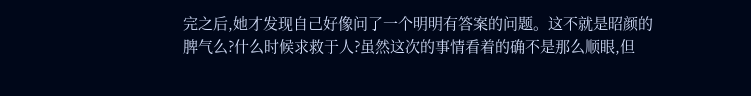完之后,她才发现自己好像问了一个明明有答案的问题。这不就是昭颜的脾气么?什么时候求救于人?虽然这次的事情看着的确不是那么顺眼,但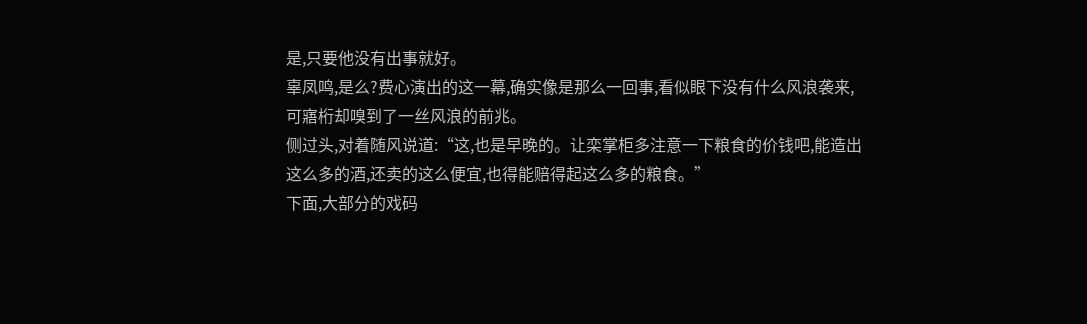是,只要他没有出事就好。
辜凤鸣,是么?费心演出的这一幕,确实像是那么一回事,看似眼下没有什么风浪袭来,可寤桁却嗅到了一丝风浪的前兆。
侧过头,对着随风说道:“这,也是早晚的。让栾掌柜多注意一下粮食的价钱吧,能造出这么多的酒,还卖的这么便宜,也得能赔得起这么多的粮食。”
下面,大部分的戏码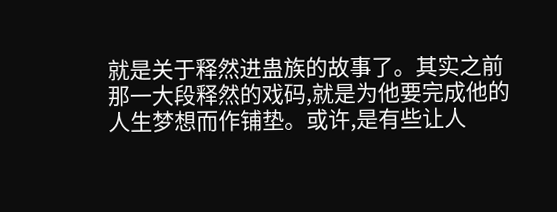就是关于释然进蛊族的故事了。其实之前那一大段释然的戏码,就是为他要完成他的人生梦想而作铺垫。或许,是有些让人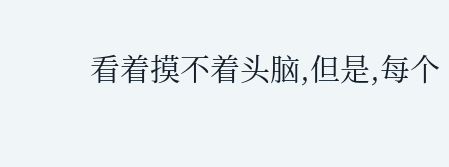看着摸不着头脑,但是,每个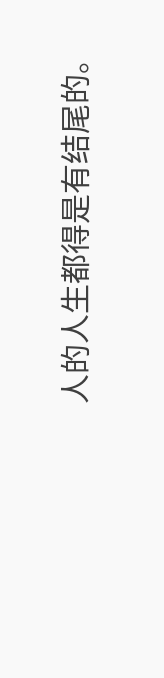人的人生都得是有结尾的。